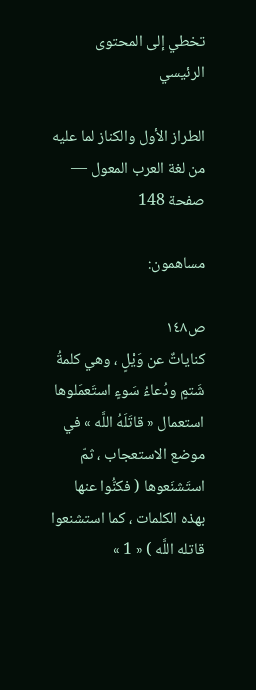تخطي إلى المحتوى الرئيسي

الطراز الأول والكناز لما عليه من لغة العرب المعول — صفحة 148

مساهمون:

ص١٤٨
كناياتٌ عن وَيْلٍ ، وهي كلمةُ شَتمٍ ودُعاءُ سَوءٍ استَعمَلوها استعمال « قاتَلَهُ اللَّه » في موضع الاستعجاب ، ثمّ استَشنَعوها ( فكنُّوا عنها بهذه الكلمات ، كما استشنعوا قاتله اللَّه ) « 1 »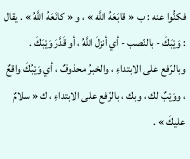فكنُّوا عنه : ب « قابَعَهُ اللَّه » ، و « كانَعَهُ اللَّهُ » . يقال : وَيْبَكَ - بالنّصب - أي أنزلَ اللَّهُ ، أو قَدَّرَ وَيْبَكَ . وبالرّفع على الابتداءِ ، والخبرُ محذوفٌ ، أي وَيْبُكَ واقعٌ ، ووَيْبٌ لك ، وبك ، بالرّفع على الابتداءِ ، ك « سلامٌ عليكَ » .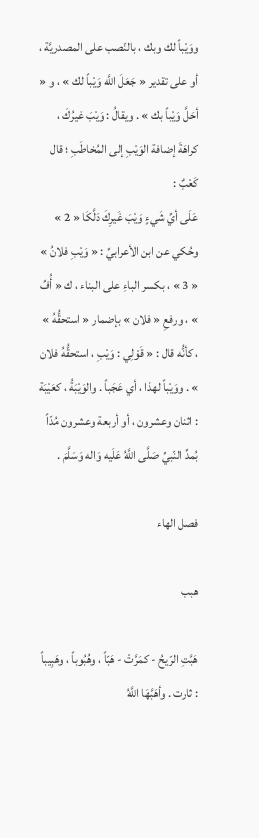ووَيْباً لك وبك ، بالنّصب على المصدريَّة ، أو على تقدير « جَعَلَ اللَّه وَيْباً لك » ، و « أحَلَّ وَيْباً بك » . ويقالُ : وَيْبَ غيرُكَ ، كراهَةَ إضافة الوَيْبِ إلى المُخاطَبِ ؛ قال كَعْبٌ :
عَلَى أيِّ شَيءٍ وَيْبَ غَيرِكَ دَلَّكَا « 2 »
وحُكي عن ابن الأعرابيِّ : « وَيْبِ فلانُ » « 3 » ، بكسر الباءِ على البناء ، ك « أُفِّ » ، ورفعِ « فلان » بإضمار « استحقُّهُ » ، كأنُّه قال : « قَوْلِي : وَيْبِ ، استحقُّهُ فلان » . ووَيْباً لهذا ، أي عَجَباً . والوَيْبَةُ ، كعَيْبَة : اثنان وعشرون ، أو أربعة وعشرون مُدّاً بُمدِّ النّبيِّ صَلَّى اللَّهُ عَلَيه وَاله وَسَلَّمَ .

فصل الهاء

هبب

هَبَّتِ الرّيحُ - كمَرَّتْ - هَبّاً ، وهُبُوباً ، وهَبِيباً : ثارت . وأهَبَّهَا اللَّهُ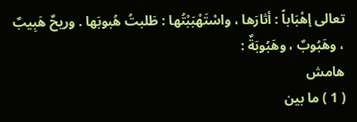تعالى إهْبَاباً : أثارَها ، واسْتَهْبَبْتُها : طَلبتُ هُبوبَها . وريحٌ هَبِيبٌ ، وهَبُوبٌ ، وهَبُوبَةٌ :
هامش
( 1 ) ما بين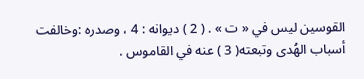القوسين ليس في « ت » . ( 2 ) ديوانه : 4 ، وصدره :وخالفت أسباب الهُدى وتبعته( 3 ) عنه في القاموس .